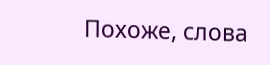Похоже, слова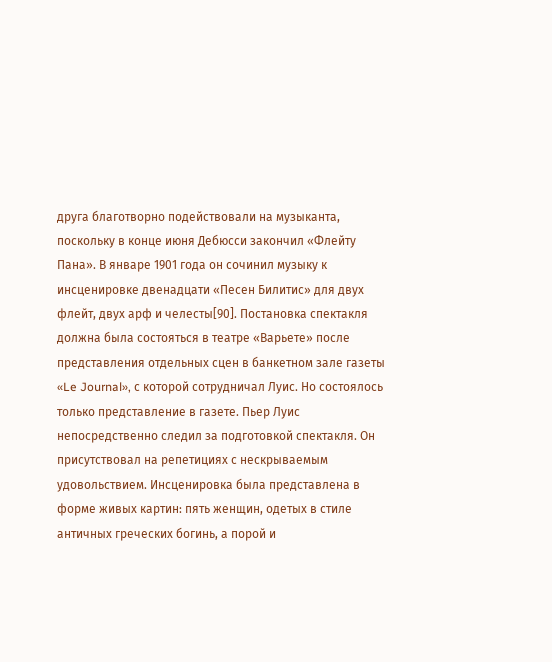друга благотворно подействовали на музыканта, поскольку в конце июня Дебюсси закончил «Флейту Пана». В январе 1901 года он сочинил музыку к инсценировке двенадцати «Песен Билитис» для двух флейт, двух арф и челесты[90]. Постановка спектакля должна была состояться в театре «Варьете» после представления отдельных сцен в банкетном зале газеты «Le Journal», с которой сотрудничал Луис. Но состоялось только представление в газете. Пьер Луис непосредственно следил за подготовкой спектакля. Он присутствовал на репетициях с нескрываемым удовольствием. Инсценировка была представлена в форме живых картин: пять женщин, одетых в стиле античных греческих богинь, а порой и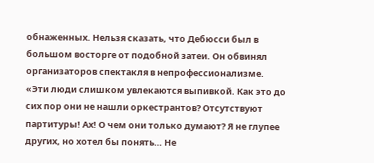обнаженных. Нельзя сказать, что Дебюсси был в большом восторге от подобной затеи. Он обвинял организаторов спектакля в непрофессионализме. «Эти люди слишком увлекаются выпивкой. Как это до сих пор они не нашли оркестрантов? Отсутствуют партитуры! Ах! О чем они только думают? Я не глупее других, но хотел бы понять… Не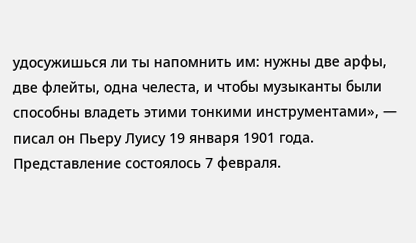удосужишься ли ты напомнить им: нужны две арфы, две флейты, одна челеста, и чтобы музыканты были способны владеть этими тонкими инструментами», — писал он Пьеру Луису 19 января 1901 года. Представление состоялось 7 февраля.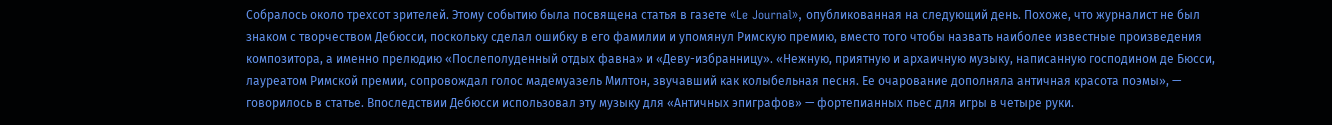Собралось около трехсот зрителей. Этому событию была посвящена статья в газете «Le Journal», опубликованная на следующий день. Похоже, что журналист не был знаком с творчеством Дебюсси, поскольку сделал ошибку в его фамилии и упомянул Римскую премию, вместо того чтобы назвать наиболее известные произведения композитора, а именно прелюдию «Послеполуденный отдых фавна» и «Деву-избранницу». «Нежную, приятную и архаичную музыку, написанную господином де Бюсси, лауреатом Римской премии, сопровождал голос мадемуазель Милтон, звучавший как колыбельная песня. Ее очарование дополняла античная красота поэмы», — говорилось в статье. Впоследствии Дебюсси использовал эту музыку для «Античных эпиграфов» — фортепианных пьес для игры в четыре руки.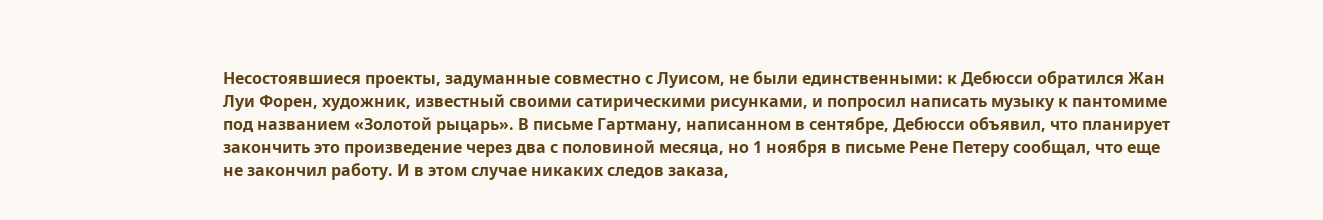Несостоявшиеся проекты, задуманные совместно с Луисом, не были единственными: к Дебюсси обратился Жан Луи Форен, художник, известный своими сатирическими рисунками, и попросил написать музыку к пантомиме под названием «Золотой рыцарь». В письме Гартману, написанном в сентябре, Дебюсси объявил, что планирует закончить это произведение через два с половиной месяца, но 1 ноября в письме Рене Петеру сообщал, что еще не закончил работу. И в этом случае никаких следов заказа,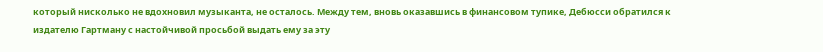который нисколько не вдохновил музыканта, не осталось. Между тем, вновь оказавшись в финансовом тупике, Дебюсси обратился к издателю Гартману с настойчивой просьбой выдать ему за эту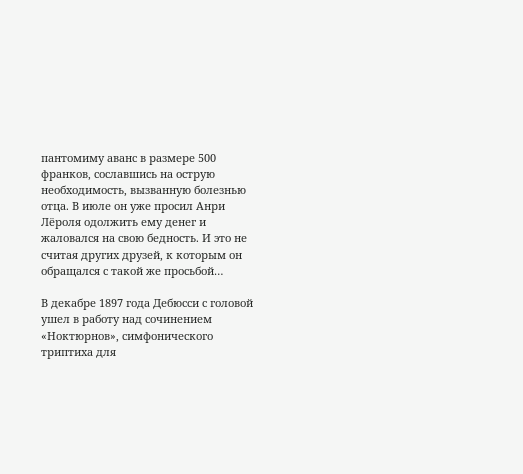пантомиму аванс в размере 500 франков, сославшись на острую необходимость, вызванную болезнью отца. В июле он уже просил Анри Лёроля одолжить ему денег и жаловался на свою бедность. И это не считая других друзей, к которым он обращался с такой же просьбой…

В декабре 1897 года Дебюсси с головой ушел в работу над сочинением «Ноктюрнов», симфонического триптиха для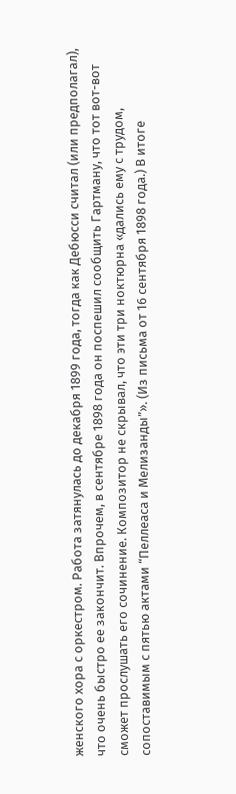женского хора с оркестром. Работа затянулась до декабря 1899 года, тогда как Дебюсси считал (или предполагал), что очень быстро ее закончит. Впрочем, в сентябре 1898 года он поспешил сообщить Гартману, что тот вот-вот сможет прослушать его сочинение. Композитор не скрывал, что эти три ноктюрна «дались ему с трудом, сопоставимым с пятью актами “Пеллеаса и Мелизанды”». (Из письма от 16 сентября 1898 года.) В итоге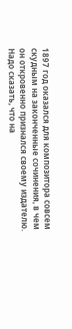1897 год оказался для композитора совсем скудным на законченные сочинения, в чем он откровенно признался своему издателю. Надо сказать, что на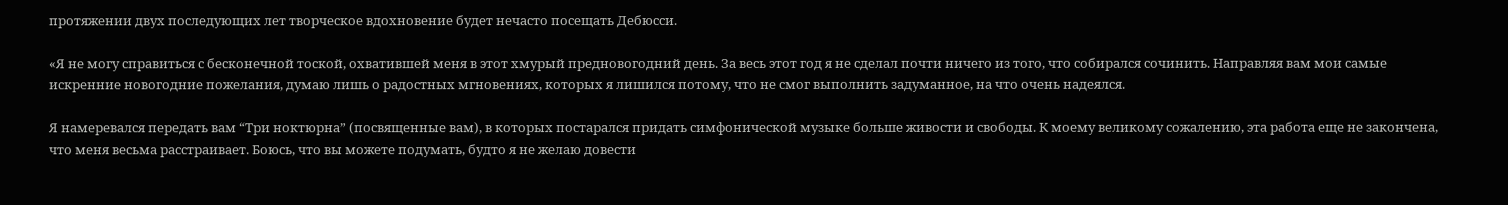протяжении двух последующих лет творческое вдохновение будет нечасто посещать Дебюсси.

«Я не могу справиться с бесконечной тоской, охватившей меня в этот хмурый предновогодний день. За весь этот год я не сделал почти ничего из того, что собирался сочинить. Направляя вам мои самые искренние новогодние пожелания, думаю лишь о радостных мгновениях, которых я лишился потому, что не смог выполнить задуманное, на что очень надеялся.

Я намеревался передать вам “Три ноктюрна” (посвященные вам), в которых постарался придать симфонической музыке больше живости и свободы. К моему великому сожалению, эта работа еще не закончена, что меня весьма расстраивает. Боюсь, что вы можете подумать, будто я не желаю довести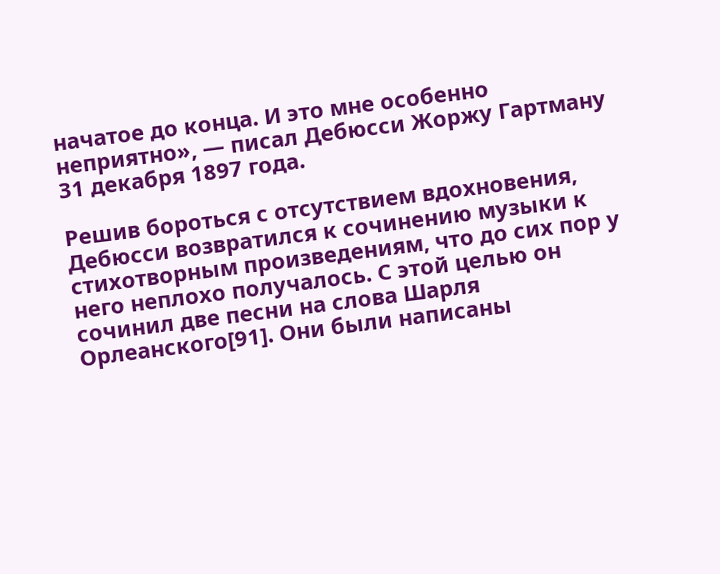начатое до конца. И это мне особенно неприятно», — писал Дебюсси Жоржу Гартману 31 декабря 1897 года.

Решив бороться с отсутствием вдохновения, Дебюсси возвратился к сочинению музыки к стихотворным произведениям, что до сих пор у него неплохо получалось. С этой целью он сочинил две песни на слова Шарля Орлеанского[91]. Они были написаны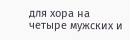для хора на четыре мужских и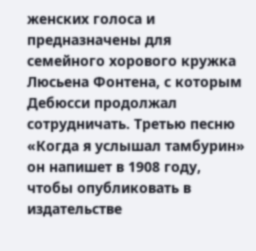женских голоса и предназначены для семейного хорового кружка Люсьена Фонтена, с которым Дебюсси продолжал сотрудничать. Третью песню «Когда я услышал тамбурин» он напишет в 1908 году, чтобы опубликовать в издательстве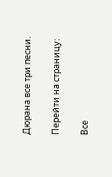Дюрана все три песни.

Перейти на страницу:

Все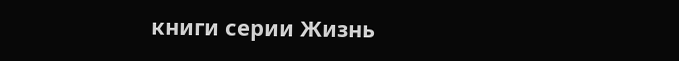книги серии Жизнь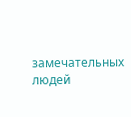замечательных людей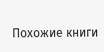Похожие книги